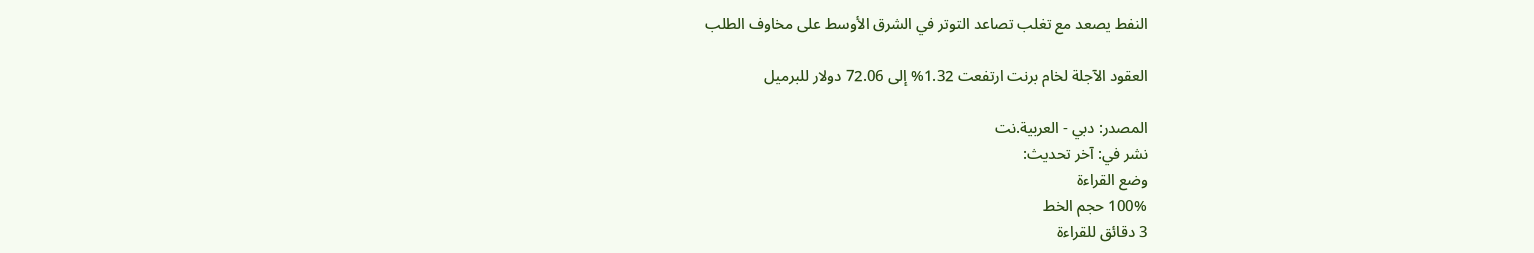النفط يصعد مع تغلب تصاعد التوتر في الشرق الأوسط على مخاوف الطلب

العقود الآجلة لخام برنت ارتفعت 1.32% إلى 72.06 دولار للبرميل

المصدر: دبي - العربية.نت
نشر في: آخر تحديث:
وضع القراءة
100% حجم الخط
3 دقائق للقراءة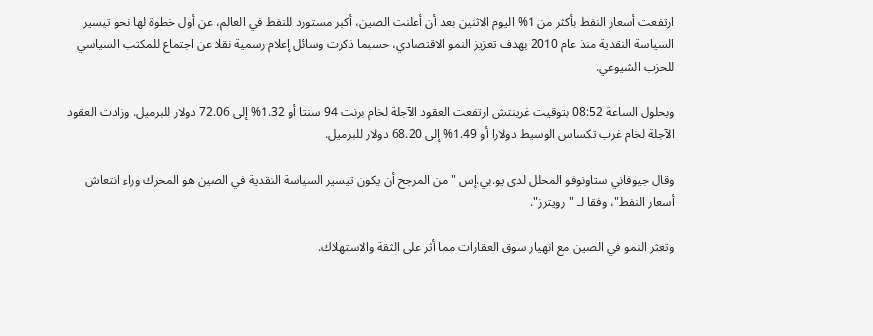ارتفعت أسعار النفط بأكثر من 1% اليوم الاثنين بعد أن أعلنت الصين، أكبر مستورد للنفط في العالم، عن أول خطوة لها نحو تيسير السياسة النقدية منذ عام 2010 بهدف تعزيز النمو الاقتصادي، حسبما ذكرت وسائل إعلام رسمية نقلا عن اجتماع للمكتب السياسي للحزب الشيوعي.

وبحلول الساعة 08:52 بتوقيت غرينتش ارتفعت العقود الآجلة لخام برنت 94 سنتا أو 1.32% إلى 72.06 دولار للبرميل. وزادت العقود الآجلة لخام غرب تكساس الوسيط دولارا أو 1.49% إلى 68.20 دولار للبرميل.

وقال جيوفاني ستاونوفو المحلل لدى يو.بي.إس "من المرجح أن يكون تيسير السياسة النقدية في الصين هو المحرك وراء انتعاش أسعار النفط"، وفقا لـ "رويترز".

وتعثر النمو في الصين مع انهيار سوق العقارات مما أثر على الثقة والاستهلاك.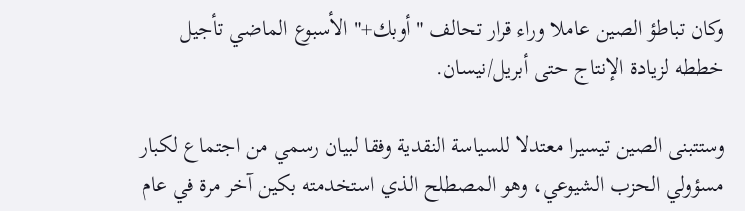وكان تباطؤ الصين عاملا وراء قرار تحالف "أوبك+" الأسبوع الماضي تأجيل خططه لزيادة الإنتاج حتى أبريل/نيسان.

وستتبنى الصين تيسيرا معتدلا للسياسة النقدية وفقا لبيان رسمي من اجتماع لكبار مسؤولي الحزب الشيوعي، وهو المصطلح الذي استخدمته بكين آخر مرة في عام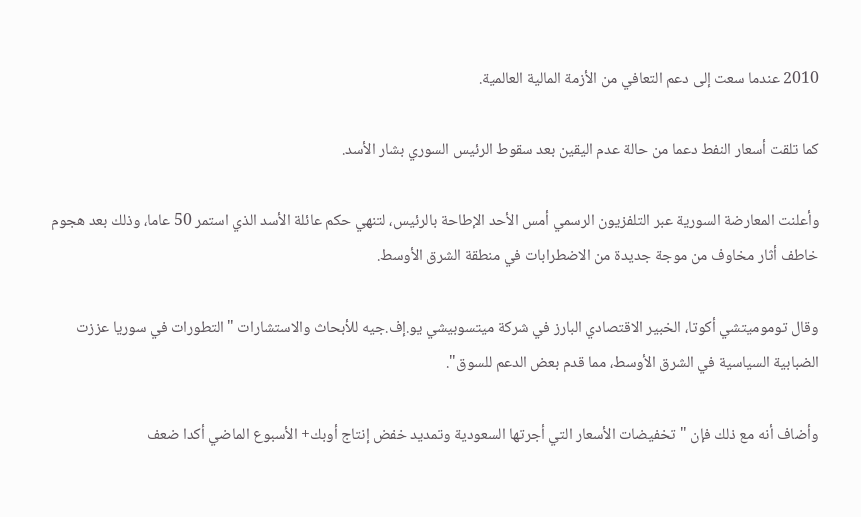2010 عندما سعت إلى دعم التعافي من الأزمة المالية العالمية.

كما تلقت أسعار النفط دعما من حالة عدم اليقين بعد سقوط الرئيس السوري بشار الأسد.

وأعلنت المعارضة السورية عبر التلفزيون الرسمي أمس الأحد الإطاحة بالرئيس، لتنهي حكم عائلة الأسد الذي استمر 50 عاما، وذلك بعد هجوم خاطف أثار مخاوف من موجة جديدة من الاضطرابات في منطقة الشرق الأوسط.

وقال توموميتشي أكوتا، الخبير الاقتصادي البارز في شركة ميتسوبيشي يو.إف.جيه للأبحاث والاستشارات "التطورات في سوريا عززت الضبابية السياسية في الشرق الأوسط، مما قدم بعض الدعم للسوق".

وأضاف أنه مع ذلك فإن "تخفيضات الأسعار التي أجرتها السعودية وتمديد خفض إنتاج أوبك+ الأسبوع الماضي أكدا ضعف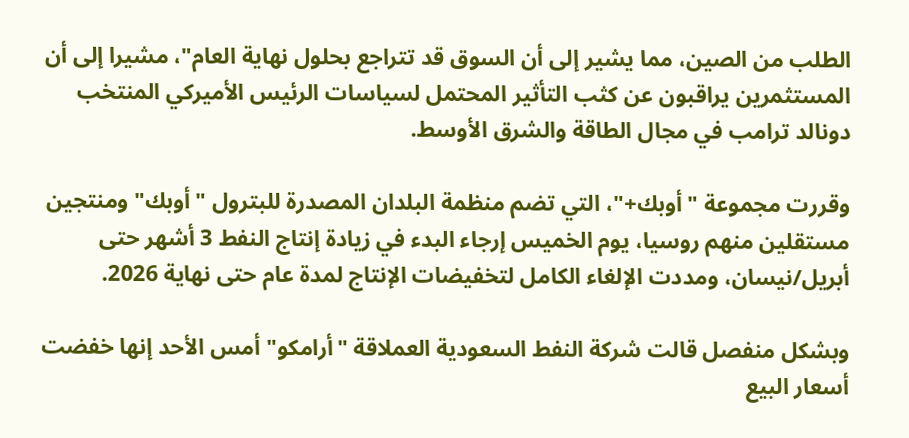الطلب من الصين، مما يشير إلى أن السوق قد تتراجع بحلول نهاية العام"، مشيرا إلى أن المستثمرين يراقبون عن كثب التأثير المحتمل لسياسات الرئيس الأميركي المنتخب دونالد ترامب في مجال الطاقة والشرق الأوسط.

وقررت مجموعة "أوبك+"، التي تضم منظمة البلدان المصدرة للبترول "أوبك" ومنتجين مستقلين منهم روسيا، يوم الخميس إرجاء البدء في زيادة إنتاج النفط 3 أشهر حتى أبريل/نيسان، ومددت الإلغاء الكامل لتخفيضات الإنتاج لمدة عام حتى نهاية 2026.

وبشكل منفصل قالت شركة النفط السعودية العملاقة "أرامكو" أمس الأحد إنها خفضت أسعار البيع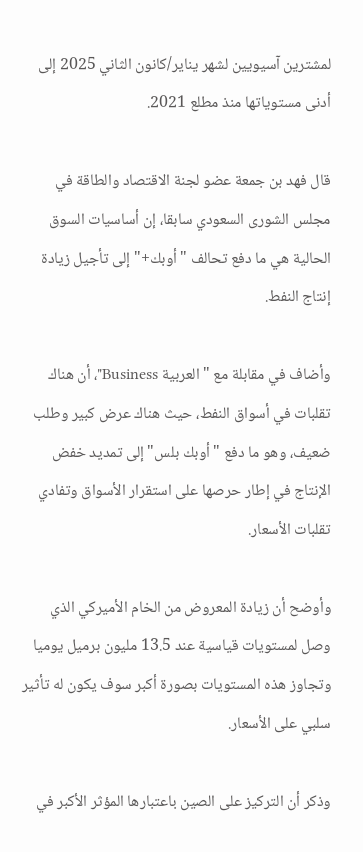لمشترين آسيويين لشهر يناير/كانون الثاني 2025 إلى أدنى مستوياتها منذ مطلع 2021.

قال فهد بن جمعة عضو لجنة الاقتصاد والطاقة في مجلس الشورى السعودي سابقا، إن أساسيات السوق الحالية هي ما دفع تحالف "أوبك+" إلى تأجيل زيادة إنتاج النفط.

وأضاف في مقابلة مع "العربية Business"، أن هناك تقلبات في أسواق النفط، حيث هناك عرض كبير وطلب ضعيف، وهو ما دفع "أوبك بلس" إلى تمديد خفض الإنتاج في إطار حرصها على استقرار الأسواق وتفادي تقلبات الأسعار.

وأوضح أن زيادة المعروض من الخام الأميركي الذي وصل لمستويات قياسية عند 13.5 مليون برميل يوميا وتجاوز هذه المستويات بصورة أكبر سوف يكون له تأثير سلبي على الأسعار.

وذكر أن التركيز على الصين باعتبارها المؤثر الأكبر في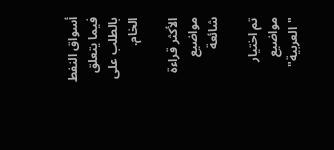أسواق النفط فيما يتعلق بالطلب على الخام.

الأكثر قراءة مواضيع شائعة

تم اختيار مواضيع "العربية"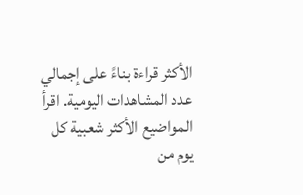الأكثر قراءة بناءً على إجمالي عدد المشاهدات اليومية. اقرأ المواضيع الأكثر شعبية كل يوم من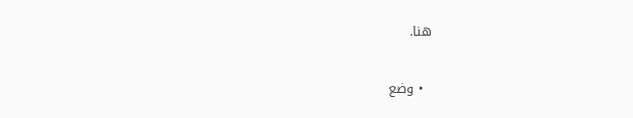هنا.

  • وضع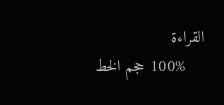القراءة
    100% حجم الخط